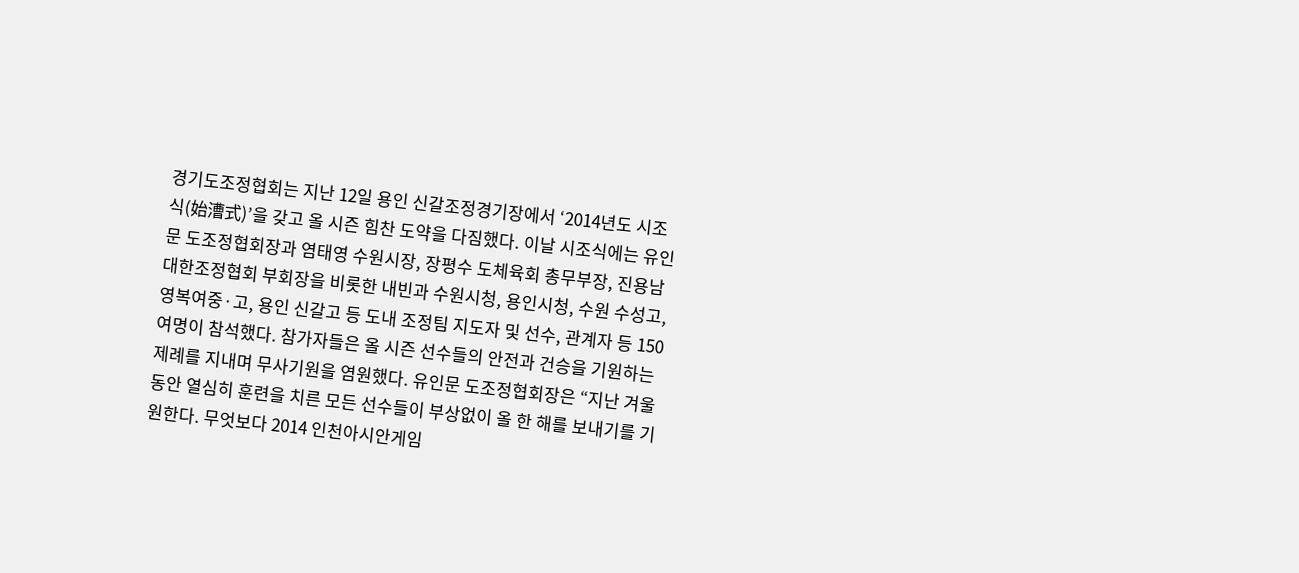경기도조정협회는 지난 12일 용인 신갈조정경기장에서 ‘2014년도 시조식(始漕式)’을 갖고 올 시즌 힘찬 도약을 다짐했다. 이날 시조식에는 유인문 도조정협회장과 염태영 수원시장, 장평수 도체육회 총무부장, 진용남 대한조정협회 부회장을 비롯한 내빈과 수원시청, 용인시청, 수원 수성고, 영복여중·고, 용인 신갈고 등 도내 조정팀 지도자 및 선수, 관계자 등 150여명이 참석했다. 참가자들은 올 시즌 선수들의 안전과 건승을 기원하는 제례를 지내며 무사기원을 염원했다. 유인문 도조정협회장은 “지난 겨울동안 열심히 훈련을 치른 모든 선수들이 부상없이 올 한 해를 보내기를 기원한다. 무엇보다 2014 인천아시안게임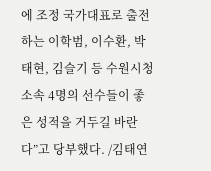에 조정 국가대표로 출전하는 이학범, 이수환, 박태현, 김슬기 등 수원시청 소속 4명의 선수들이 좋은 성적을 거두길 바란다”고 당부했다. /김태연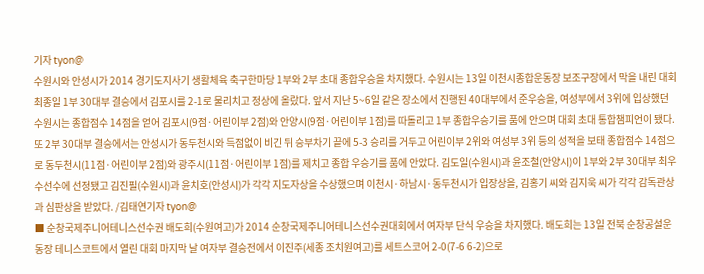기자 tyon@
수원시와 안성시가 2014 경기도지사기 생활체육 축구한마당 1부와 2부 초대 종합우승을 차지했다. 수원시는 13일 이천시종합운동장 보조구장에서 막을 내린 대회 최종일 1부 30대부 결승에서 김포시를 2-1로 물리치고 정상에 올랐다. 앞서 지난 5~6일 같은 장소에서 진행된 40대부에서 준우승을, 여성부에서 3위에 입상했던 수원시는 종합점수 14점을 얻어 김포시(9점·어린이부 2점)와 안양시(9점·어린이부 1점)를 따돌리고 1부 종합우승기를 품에 안으며 대회 초대 통합챔피언이 됐다. 또 2부 30대부 결승에서는 안성시가 동두천시와 득점없이 비긴 뒤 승부차기 끝에 5-3 승리를 거두고 어린이부 2위와 여성부 3위 등의 성적을 보태 종합점수 14점으로 동두천시(11점·어린이부 2점)와 광주시(11점·어린이부 1점)를 제치고 종합 우승기를 품에 안았다. 김도일(수원시)과 윤조철(안양시)이 1부와 2부 30대부 최우수선수에 선정됐고 김진필(수원시)과 윤치호(안성시)가 각각 지도자상을 수상했으며 이천시·하남시·동두천시가 입장상을, 김홍기 씨와 김지욱 씨가 각각 감독관상과 심판상을 받았다. /김태연기자 tyon@
■ 순창국제주니어테니스선수권 배도희(수원여고)가 2014 순창국제주니어테니스선수권대회에서 여자부 단식 우승을 차지했다. 배도희는 13일 전북 순창공설운동장 테니스코트에서 열린 대회 마지막 날 여자부 결승전에서 이진주(세종 조치원여고)를 세트스코어 2-0(7-6 6-2)으로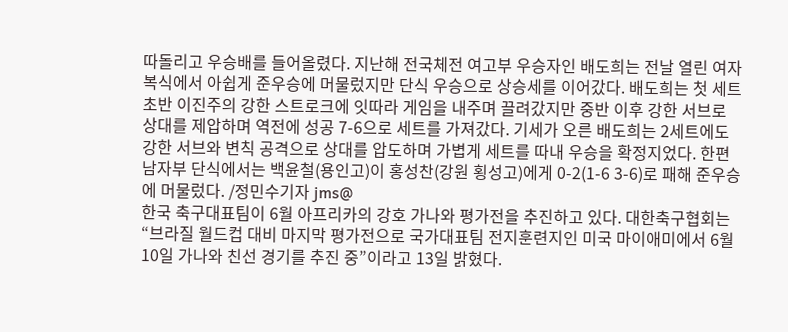따돌리고 우승배를 들어올렸다. 지난해 전국체전 여고부 우승자인 배도희는 전날 열린 여자 복식에서 아쉽게 준우승에 머물렀지만 단식 우승으로 상승세를 이어갔다. 배도희는 첫 세트 초반 이진주의 강한 스트로크에 잇따라 게임을 내주며 끌려갔지만 중반 이후 강한 서브로 상대를 제압하며 역전에 성공 7-6으로 세트를 가져갔다. 기세가 오른 배도희는 2세트에도 강한 서브와 변칙 공격으로 상대를 압도하며 가볍게 세트를 따내 우승을 확정지었다. 한편 남자부 단식에서는 백윤철(용인고)이 홍성찬(강원 횡성고)에게 0-2(1-6 3-6)로 패해 준우승에 머물렀다. /정민수기자 jms@
한국 축구대표팀이 6월 아프리카의 강호 가나와 평가전을 추진하고 있다. 대한축구협회는 “브라질 월드컵 대비 마지막 평가전으로 국가대표팀 전지훈련지인 미국 마이애미에서 6월 10일 가나와 친선 경기를 추진 중”이라고 13일 밝혔다.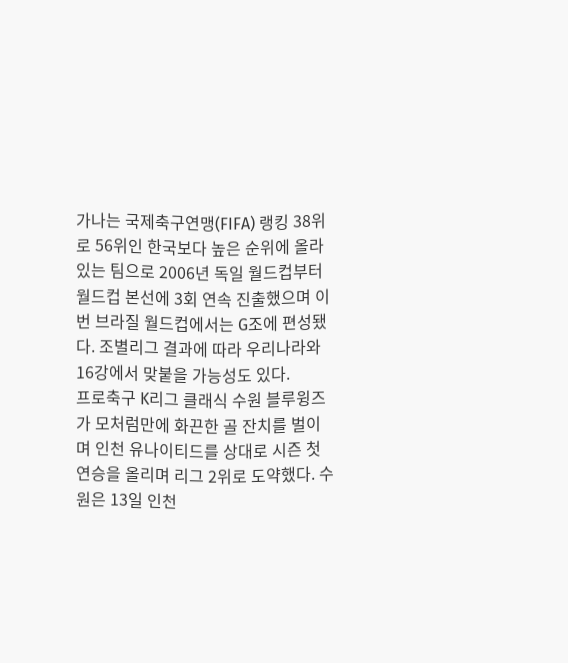가나는 국제축구연맹(FIFA) 랭킹 38위로 56위인 한국보다 높은 순위에 올라 있는 팀으로 2006년 독일 월드컵부터 월드컵 본선에 3회 연속 진출했으며 이번 브라질 월드컵에서는 G조에 편성됐다. 조별리그 결과에 따라 우리나라와 16강에서 맞붙을 가능성도 있다.
프로축구 K리그 클래식 수원 블루윙즈가 모처럼만에 화끈한 골 잔치를 벌이며 인천 유나이티드를 상대로 시즌 첫 연승을 올리며 리그 2위로 도약했다. 수원은 13일 인천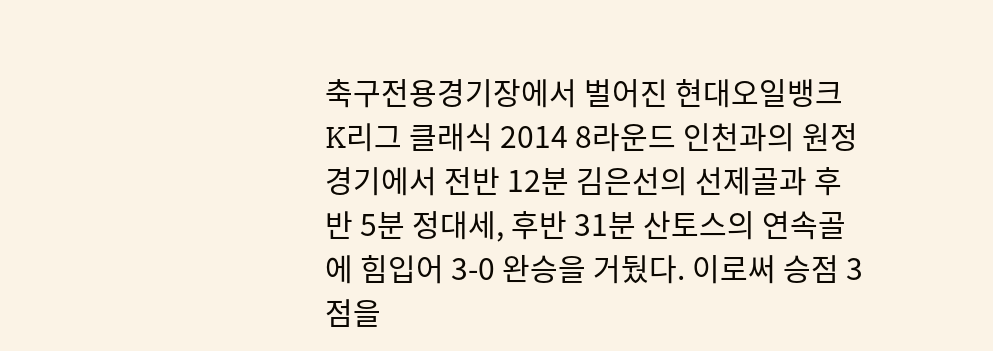축구전용경기장에서 벌어진 현대오일뱅크 K리그 클래식 2014 8라운드 인천과의 원정경기에서 전반 12분 김은선의 선제골과 후반 5분 정대세, 후반 31분 산토스의 연속골에 힘입어 3-0 완승을 거뒀다. 이로써 승점 3점을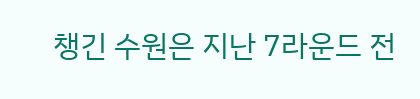챙긴 수원은 지난 7라운드 전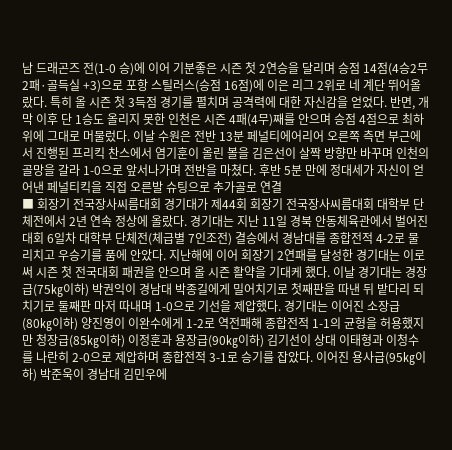남 드래곤즈 전(1-0 승)에 이어 기분좋은 시즌 첫 2연승을 달리며 승점 14점(4승2무2패·골득실 +3)으로 포항 스틸러스(승점 16점)에 이은 리그 2위로 네 계단 뛰어올랐다. 특히 올 시즌 첫 3득점 경기를 펼치며 공격력에 대한 자신감을 얻었다. 반면, 개막 이후 단 1승도 올리지 못한 인천은 시즌 4패(4무)째를 안으며 승점 4점으로 최하위에 그대로 머물렀다. 이날 수원은 전반 13분 페널티에어리어 오른쪽 측면 부근에서 진행된 프리킥 찬스에서 염기훈이 올린 볼을 김은선이 살짝 방향만 바꾸며 인천의 골망을 갈라 1-0으로 앞서나가며 전반을 마쳤다. 후반 5분 만에 정대세가 자신이 얻어낸 페널티킥을 직접 오른발 슈팅으로 추가골로 연결
■ 회장기 전국장사씨름대회 경기대가 제44회 회장기 전국장사씨름대회 대학부 단체전에서 2년 연속 정상에 올랐다. 경기대는 지난 11일 경북 안동체육관에서 벌어진 대회 6일차 대학부 단체전(체급별 7인조전) 결승에서 경남대를 종합전적 4-2로 물리치고 우승기를 품에 안았다. 지난해에 이어 회장기 2연패를 달성한 경기대는 이로써 시즌 첫 전국대회 패권을 안으며 올 시즌 활약을 기대케 했다. 이날 경기대는 경장급(75㎏이하) 박권익이 경남대 박종길에게 밀어치기로 첫째판을 따낸 뒤 밭다리 되치기로 둘째판 마저 따내며 1-0으로 기선을 제압했다. 경기대는 이어진 소장급(80㎏이하) 양진영이 이완수에게 1-2로 역전패해 종합전적 1-1의 균형을 허용했지만 청장급(85㎏이하) 이정훈과 용장급(90㎏이하) 김기선이 상대 이태형과 이청수를 나란히 2-0으로 제압하며 종합전적 3-1로 승기를 잡았다. 이어진 용사급(95㎏이하) 박준욱이 경남대 김민우에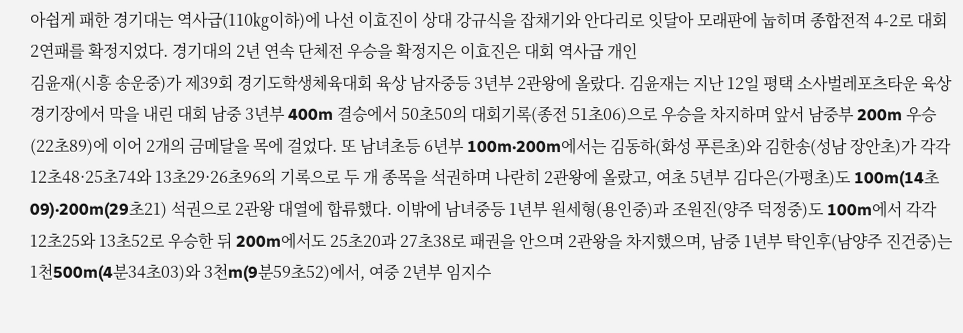아쉽게 패한 경기대는 역사급(110㎏이하)에 나선 이효진이 상대 강규식을 잡채기와 안다리로 잇달아 모래판에 눕히며 종합전적 4-2로 대회 2연패를 확정지었다. 경기대의 2년 연속 단체전 우승을 확정지은 이효진은 대회 역사급 개인
김윤재(시흥 송운중)가 제39회 경기도학생체육대회 육상 남자중등 3년부 2관왕에 올랐다. 김윤재는 지난 12일 평택 소사벌레포츠타운 육상경기장에서 막을 내린 대회 남중 3년부 400m 결승에서 50초50의 대회기록(종전 51초06)으로 우승을 차지하며 앞서 남중부 200m 우승(22초89)에 이어 2개의 금메달을 목에 걸었다. 또 남녀초등 6년부 100m·200m에서는 김동하(화성 푸른초)와 김한송(성남 장안초)가 각각 12초48·25초74와 13초29·26초96의 기록으로 두 개 종목을 석권하며 나란히 2관왕에 올랐고, 여초 5년부 김다은(가평초)도 100m(14초09)·200m(29초21) 석권으로 2관왕 대열에 합류했다. 이밖에 남녀중등 1년부 원세형(용인중)과 조원진(양주 덕정중)도 100m에서 각각 12초25와 13초52로 우승한 뒤 200m에서도 25초20과 27초38로 패권을 안으며 2관왕을 차지했으며, 남중 1년부 탁인후(남양주 진건중)는 1천500m(4분34초03)와 3천m(9분59초52)에서, 여중 2년부 임지수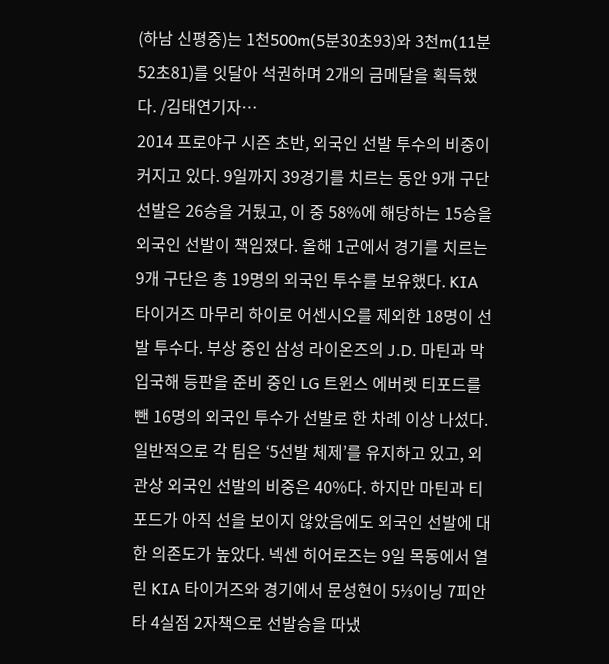(하남 신평중)는 1천500m(5분30초93)와 3천m(11분52초81)를 잇달아 석권하며 2개의 금메달을 획득했다. /김태연기자…
2014 프로야구 시즌 초반, 외국인 선발 투수의 비중이 커지고 있다. 9일까지 39경기를 치르는 동안 9개 구단 선발은 26승을 거뒀고, 이 중 58%에 해당하는 15승을 외국인 선발이 책임졌다. 올해 1군에서 경기를 치르는 9개 구단은 총 19명의 외국인 투수를 보유했다. KIA 타이거즈 마무리 하이로 어센시오를 제외한 18명이 선발 투수다. 부상 중인 삼성 라이온즈의 J.D. 마틴과 막 입국해 등판을 준비 중인 LG 트윈스 에버렛 티포드를 뺀 16명의 외국인 투수가 선발로 한 차례 이상 나섰다. 일반적으로 각 팀은 ‘5선발 체제’를 유지하고 있고, 외관상 외국인 선발의 비중은 40%다. 하지만 마틴과 티포드가 아직 선을 보이지 않았음에도 외국인 선발에 대한 의존도가 높았다. 넥센 히어로즈는 9일 목동에서 열린 KIA 타이거즈와 경기에서 문성현이 5⅓이닝 7피안타 4실점 2자책으로 선발승을 따냈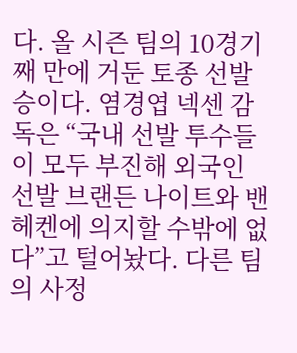다. 올 시즌 팀의 10경기째 만에 거둔 토종 선발승이다. 염경엽 넥센 감독은 “국내 선발 투수들이 모두 부진해 외국인 선발 브랜든 나이트와 밴 헤켄에 의지할 수밖에 없다”고 털어놨다. 다른 팀의 사정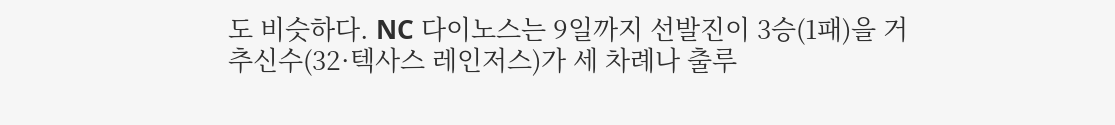도 비슷하다. NC 다이노스는 9일까지 선발진이 3승(1패)을 거
추신수(32·텍사스 레인저스)가 세 차례나 출루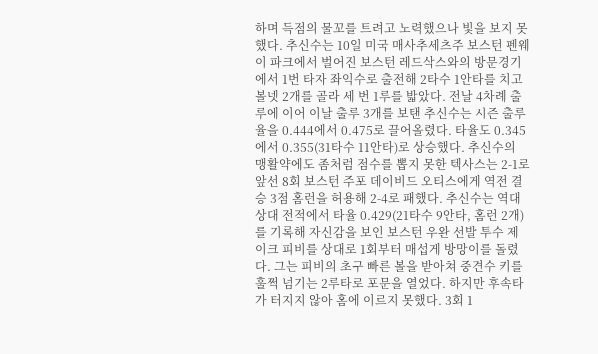하며 득점의 물꼬를 트려고 노력했으나 빛을 보지 못했다. 추신수는 10일 미국 매사추세츠주 보스턴 펜웨이 파크에서 벌어진 보스턴 레드삭스와의 방문경기에서 1번 타자 좌익수로 출전해 2타수 1안타를 치고 볼넷 2개를 골라 세 번 1루를 밟았다. 전날 4차례 출루에 이어 이날 출루 3개를 보탠 추신수는 시즌 출루율을 0.444에서 0.475로 끌어올렸다. 타율도 0.345에서 0.355(31타수 11안타)로 상승했다. 추신수의 맹활약에도 좀처럼 점수를 뽑지 못한 텍사스는 2-1로 앞선 8회 보스턴 주포 데이비드 오티스에게 역전 결승 3점 홈런을 허용해 2-4로 패했다. 추신수는 역대 상대 전적에서 타율 0.429(21타수 9안타, 홈런 2개)를 기록해 자신감을 보인 보스턴 우완 선발 투수 제이크 피비를 상대로 1회부터 매섭게 방망이를 돌렸다. 그는 피비의 초구 빠른 볼을 받아쳐 중견수 키를 훌쩍 넘기는 2루타로 포문을 열었다. 하지만 후속타가 터지지 않아 홈에 이르지 못했다. 3회 1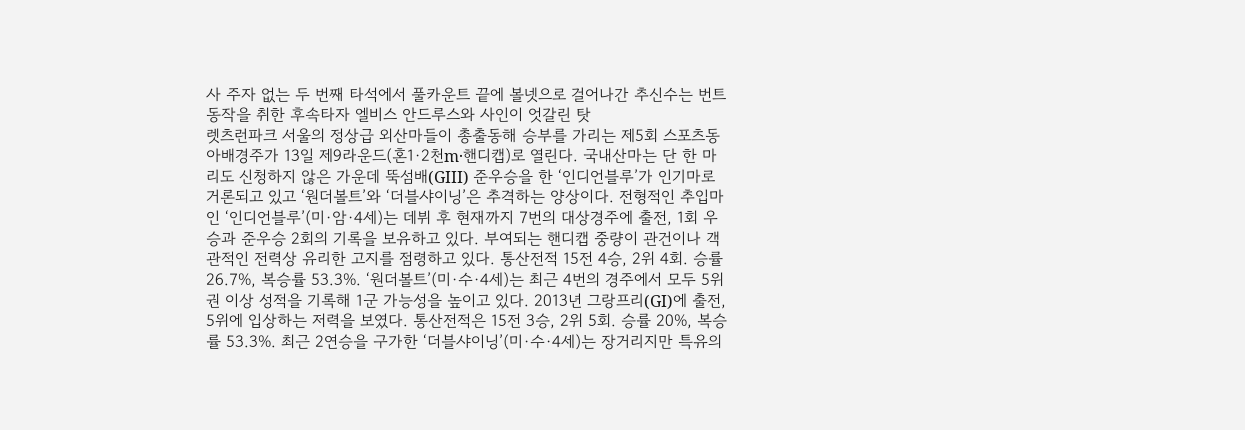사 주자 없는 두 번째 타석에서 풀카운트 끝에 볼넷으로 걸어나간 추신수는 번트 동작을 취한 후속타자 엘비스 안드루스와 사인이 엇갈린 탓
렛츠런파크 서울의 정상급 외산마들이 총출동해 승부를 가리는 제5회 스포츠동아배경주가 13일 제9라운드(혼1·2천m·핸디캡)로 열린다. 국내산마는 단 한 마리도 신청하지 않은 가운데 뚝섬배(GIII) 준우승을 한 ‘인디언블루’가 인기마로 거론되고 있고 ‘원더볼트’와 ‘더블샤이닝’은 추격하는 양상이다. 전형적인 추입마인 ‘인디언블루’(미·암·4세)는 데뷔 후 현재까지 7번의 대상경주에 출전, 1회 우승과 준우승 2회의 기록을 보유하고 있다. 부여되는 핸디캡 중량이 관건이나 객관적인 전력상 유리한 고지를 점령하고 있다. 통산전적 15전 4승, 2위 4회. 승률 26.7%, 복승률 53.3%. ‘원더볼트’(미·수·4세)는 최근 4번의 경주에서 모두 5위권 이상 성적을 기록해 1군 가능성을 높이고 있다. 2013년 그랑프리(GI)에 출전, 5위에 입상하는 저력을 보였다. 통산전적은 15전 3승, 2위 5회. 승률 20%, 복승률 53.3%. 최근 2연승을 구가한 ‘더블샤이닝’(미·수·4세)는 장거리지만 특유의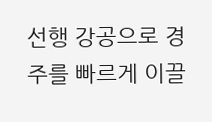선행 강공으로 경주를 빠르게 이끌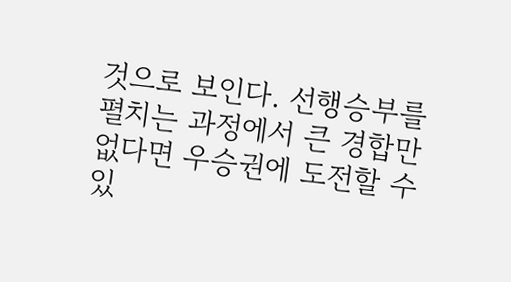것으로 보인다. 선행승부를 펼치는 과정에서 큰 경합만 없다면 우승권에 도전할 수 있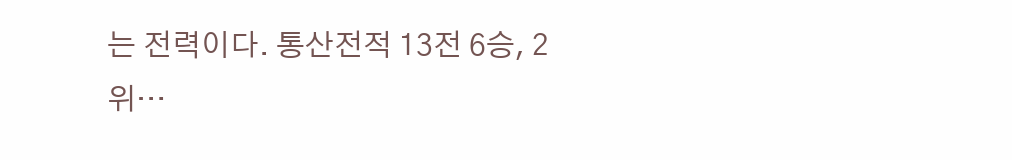는 전력이다. 통산전적 13전 6승, 2위…